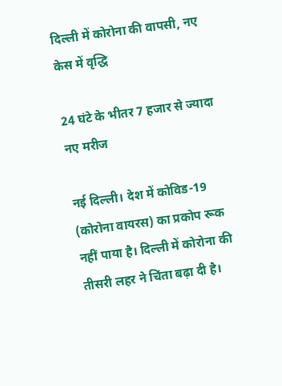दिल्ली में कोरोना की वापसी, नए केस में वृद्धि

24 घंटे के भीतर 7 हजार से ज्यादा नए मरीज

नई दिल्ली। देश में कोविड-19 (कोरोना वायरस) का प्रकोप रूक नहीं पाया है। दिल्ली में कोरोना की तीसरी लहर ने चिंता बढ़ा दी है।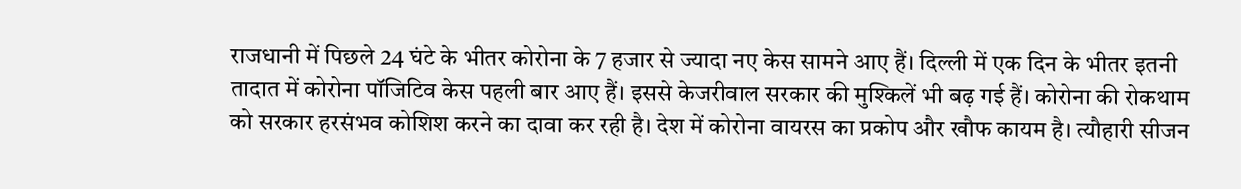राजधानी में पिछले 24 घंटे के भीतर कोरोना के 7 हजार से ज्यादा नए केस सामने आए हैं। दिल्ली में एक दिन के भीतर इतनी तादात में कोरोना पॉजिटिव केस पहली बार आए हैं। इससे केजरीवाल सरकार की मुश्किलें भी बढ़ गई हैं। कोरोना की रोकथाम को सरकार हरसंभव कोशिश करने का दावा कर रही है। देश में कोरोना वायरस का प्रकोप और खौफ कायम है। त्यौहारी सीजन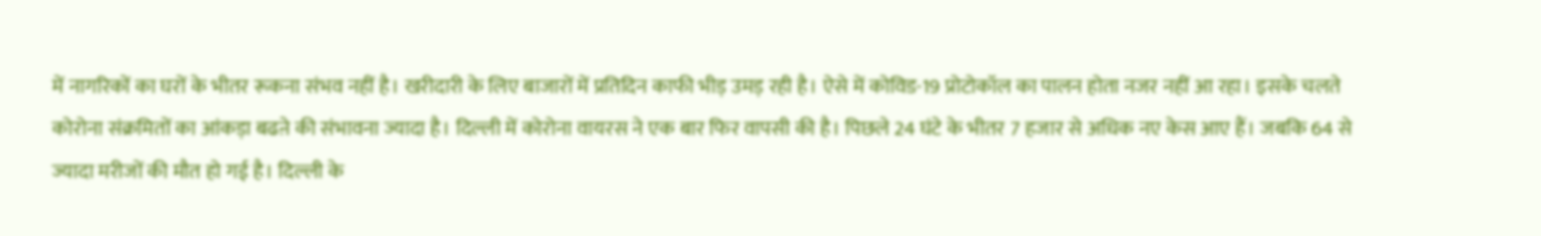में नागरिकों का घरों के भीतर रूकना संभव नहीं है। खरीदारी के लिए बाजारों में प्रतिदिन काफी भीड़ उमड़ रही है। ऐसे में कोविड-19 प्रोटोकॉल का पालन होता नजर नहीं आ रहा। इसके चलते कोरोना संक्रमितों का आंकड़ा बढऩे की संभावना ज्यादा है। दिल्ली में कोरोना वायरस ने एक बार फिर वापसी की है। पिछले 24 घंटे के भीतर 7 हजार से अधिक नए केस आए हैं। जबकि 64 से ज्यादा मरीजों की मौत हो गई है। दिल्ली के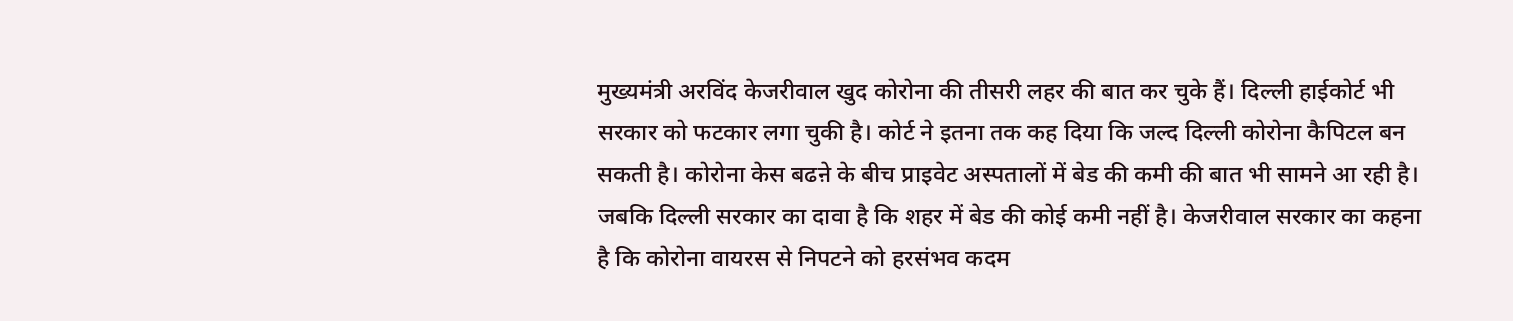मुख्यमंत्री अरविंद केजरीवाल खुद कोरोना की तीसरी लहर की बात कर चुके हैं। दिल्ली हाईकोर्ट भी सरकार को फटकार लगा चुकी है। कोर्ट ने इतना तक कह दिया कि जल्द दिल्ली कोरोना कैपिटल बन सकती है। कोरोना केस बढऩे के बीच प्राइवेट अस्पतालों में बेड की कमी की बात भी सामने आ रही है। जबकि दिल्ली सरकार का दावा है कि शहर में बेड की कोई कमी नहीं है। केजरीवाल सरकार का कहना है कि कोरोना वायरस से निपटने को हरसंभव कदम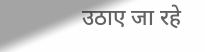उठाए जा रहे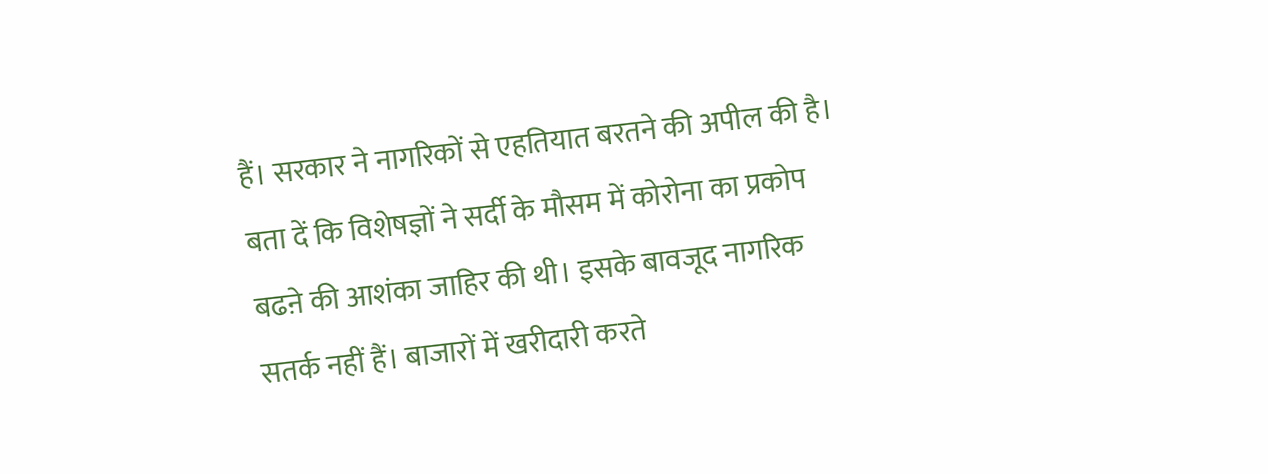हैं। सरकार ने नागरिकों से एहतियात बरतने की अपील की है। बता दें कि विशेषज्ञों ने सर्दी के मौसम में कोरोना का प्रकोप बढऩे की आशंका जाहिर की थी। इसके बावजूद नागरिक सतर्क नहीं हैं। बाजारों में खरीदारी करते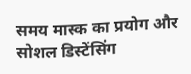समय मास्क का प्रयोग और सोशल डिस्टेंसिंग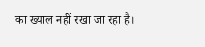का ख्याल नहीं रखा जा रहा है।